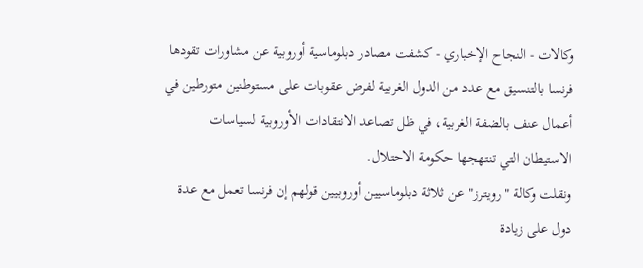وكالات - النجاح الإخباري - كشفت مصادر دبلوماسية أوروبية عن مشاورات تقودها فرنسا بالتنسيق مع عدد من الدول الغربية لفرض عقوبات على مستوطنين متورطين في أعمال عنف بالضفة الغربية، في ظل تصاعد الانتقادات الأوروبية لسياسات الاستيطان التي تنتهجها حكومة الاحتلال.
ونقلت وكالة "رويترز" عن ثلاثة دبلوماسيين أوروبيين قولهم إن فرنسا تعمل مع عدة دول على زيادة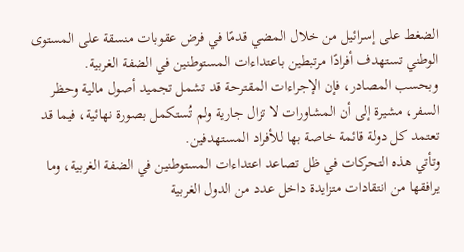الضغط على إسرائيل من خلال المضي قدمًا في فرض عقوبات منسقة على المستوى الوطني تستهدف أفرادًا مرتبطين باعتداءات المستوطنين في الضفة الغربية.
وبحسب المصادر، فإن الإجراءات المقترحة قد تشمل تجميد أصول مالية وحظر السفر، مشيرة إلى أن المشاورات لا تزال جارية ولم تُستكمل بصورة نهائية، فيما قد تعتمد كل دولة قائمة خاصة بها للأفراد المستهدفين.
وتأتي هذه التحركات في ظل تصاعد اعتداءات المستوطنين في الضفة الغربية، وما يرافقها من انتقادات متزايدة داخل عدد من الدول الغربية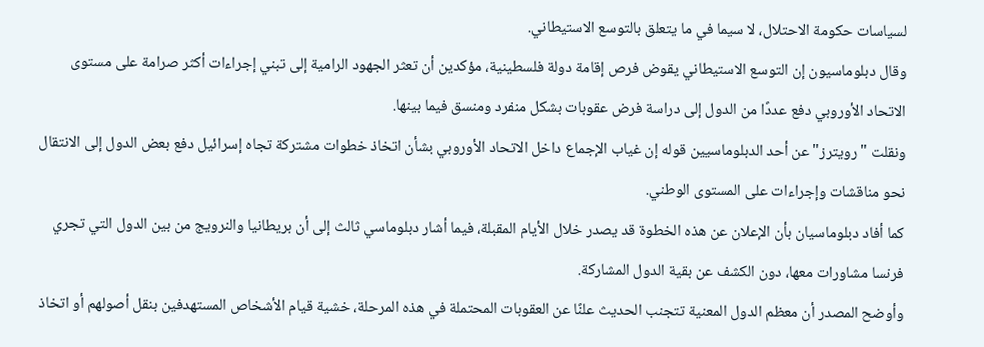لسياسات حكومة الاحتلال، لا سيما في ما يتعلق بالتوسع الاستيطاني.
وقال دبلوماسيون إن التوسع الاستيطاني يقوض فرص إقامة دولة فلسطينية، مؤكدين أن تعثر الجهود الرامية إلى تبني إجراءات أكثر صرامة على مستوى الاتحاد الأوروبي دفع عددًا من الدول إلى دراسة فرض عقوبات بشكل منفرد ومنسق فيما بينها.
ونقلت "رويترز" عن أحد الدبلوماسيين قوله إن غياب الإجماع داخل الاتحاد الأوروبي بشأن اتخاذ خطوات مشتركة تجاه إسرائيل دفع بعض الدول إلى الانتقال نحو مناقشات وإجراءات على المستوى الوطني.
كما أفاد دبلوماسيان بأن الإعلان عن هذه الخطوة قد يصدر خلال الأيام المقبلة، فيما أشار دبلوماسي ثالث إلى أن بريطانيا والنرويج من بين الدول التي تجري فرنسا مشاورات معها، دون الكشف عن بقية الدول المشاركة.
وأوضح المصدر أن معظم الدول المعنية تتجنب الحديث علنًا عن العقوبات المحتملة في هذه المرحلة، خشية قيام الأشخاص المستهدفين بنقل أصولهم أو اتخاذ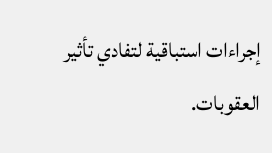إجراءات استباقية لتفادي تأثير العقوبات.